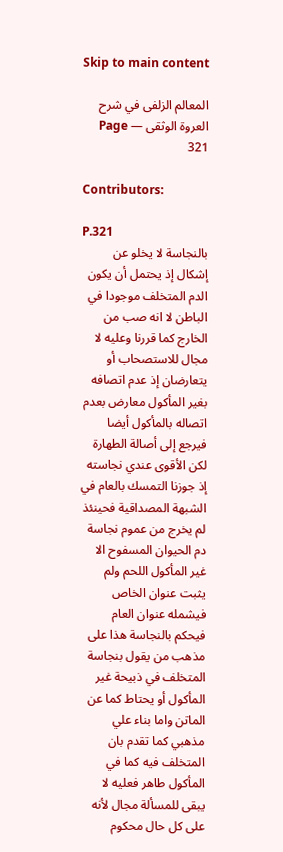Skip to main content

المعالم الزلفى في شرح العروة الوثقى — Page 321

Contributors:

P.321
بالنجاسة لا يخلو عن إشكال إذ يحتمل أن يكون الدم المتخلف موجودا في الباطن لا انه صب من الخارج كما قررنا وعليه لا مجال للاستصحاب أو يتعارضان إذ عدم اتصافه بغير المأكول معارض بعدم اتصاله بالمأكول أيضا فيرجع إلى أصالة الطهارة لكن الأقوى عندي نجاسته إذ جوزنا التمسك بالعام في الشبهة المصداقية فحينئذ لم يخرج من عموم نجاسة دم الحيوان المسفوح الا غير المأكول اللحم ولم يثبت عنوان الخاص فيشمله عنوان العام فيحكم بالنجاسة هذا على مذهب من يقول بنجاسة المتخلف في ذبيحة غير المأكول أو يحتاط كما عن الماتن واما بناء علي مذهبي كما تقدم بان المتخلف فيه كما في المأكول طاهر فعليه لا يبقى للمسألة مجال لأنه على كل حال محكوم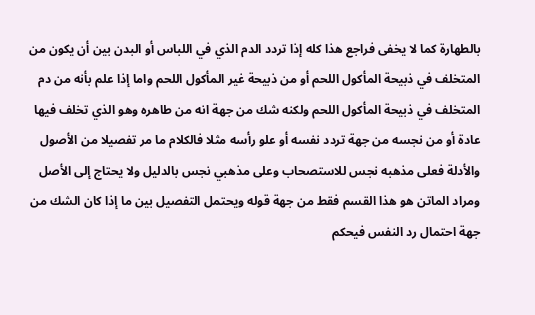بالطهارة كما لا يخفى فراجع هذا كله إذا تردد الدم الذي في اللباس أو البدن بين أن يكون من المتخلف في ذبيحة المأكول اللحم أو من ذبيحة غير المأكول اللحم واما إذا علم بأنه من دم المتخلف في ذبيحة المأكول اللحم ولكنه شك من جهة انه من طاهره وهو الذي تخلف فيها عادة أو من نجسه من جهة تردد نفسه أو علو رأسه مثلا فالكلام ما مر تفصيلا من الأصول والأدلة فعلى مذهبه نجس للاستصحاب وعلى مذهبي نجس بالدليل ولا يحتاج إلى الأصل ومراد الماتن هو هذا القسم فقط من جهة قوله ويحتمل التفصيل بين ما إذا كان الشك من جهة احتمال رد النفس فيحكم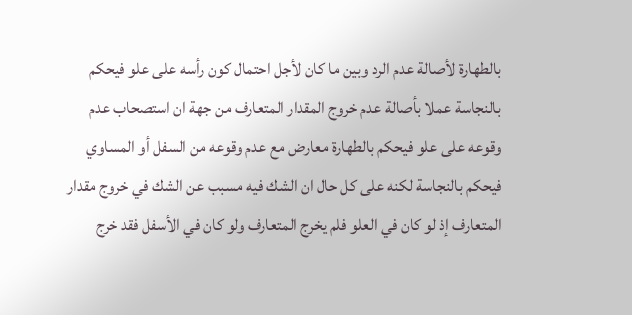بالطهارة لأصالة عدم الرد وبين ما كان لأجل احتمال كون رأسه على علو فيحكم بالنجاسة عملا بأصالة عدم خروج المقدار المتعارف من جهة ان استصحاب عدم وقوعه على علو فيحكم بالطهارة معارض مع عدم وقوعه من السفل أو المساوي فيحكم بالنجاسة لكنه على كل حال ان الشك فيه مسبب عن الشك في خروج مقدار المتعارف إذ لو كان في العلو فلم يخرج المتعارف ولو كان في الأسفل فقد خرج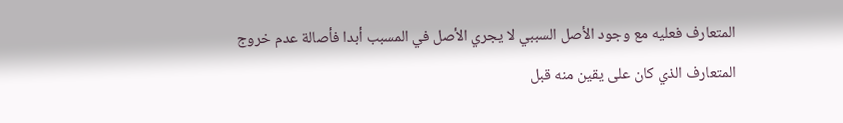المتعارف فعليه مع وجود الأصل السببي لا يجري الأصل في المسبب أبدا فأصالة عدم خروج المتعارف الذي كان على يقين منه قبل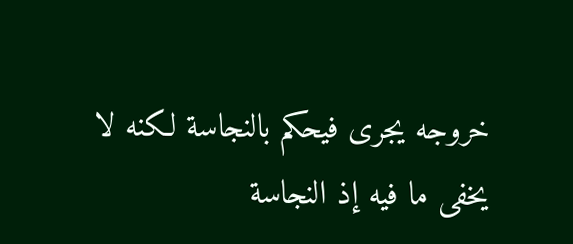خروجه يجرى فيحكم بالنجاسة لكنه لا يخفى ما فيه إذ النجاسة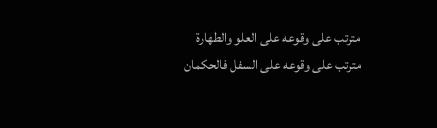مترتب على وقوعه على العلو والطهارة مترتب على وقوعه على السفل فالحكمان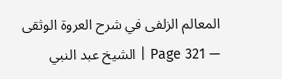المعالم الزلفى في شرح العروة الوثقى — Page 321 | الشيخ عبد النبي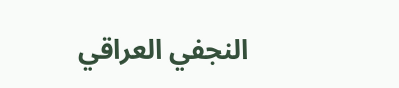النجفي العراقي